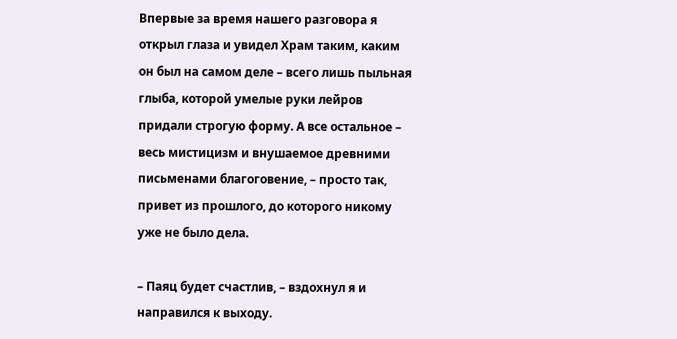Впервые за время нашего разговора я открыл глаза и увидел Храм таким, каким он был на самом деле – всего лишь пыльная глыба, которой умелые руки лейров придали строгую форму. А все остальное – весь мистицизм и внушаемое древними письменами благоговение, – просто так, привет из прошлого, до которого никому уже не было дела.

– Паяц будет счастлив, – вздохнул я и направился к выходу.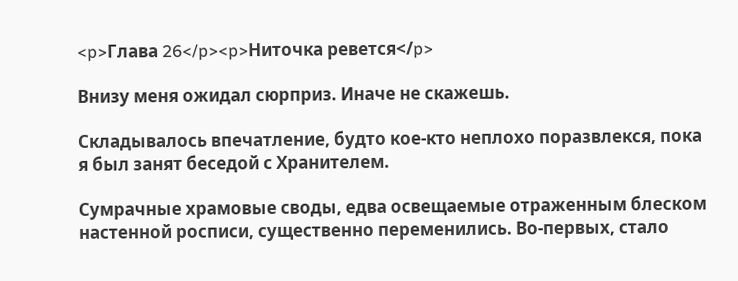<p>Глава 26</p><p>Ниточка ревется</p>

Внизу меня ожидал сюрприз. Иначе не скажешь.

Складывалось впечатление, будто кое-кто неплохо поразвлекся, пока я был занят беседой с Хранителем.

Сумрачные храмовые своды, едва освещаемые отраженным блеском настенной росписи, существенно переменились. Во-первых, стало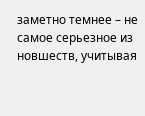заметно темнее – не самое серьезное из новшеств, учитывая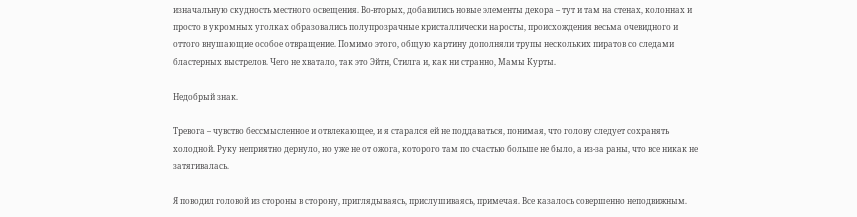изначальную скудность местного освещения. Во-вторых, добавились новые элементы декора – тут и там на стенах, колоннах и просто в укромных уголках образовались полупрозрачные кристаллически наросты, происхождения весьма очевидного и оттого внушающие особое отвращение. Помимо этого, общую картину дополняли трупы нескольких пиратов со следами бластерных выстрелов. Чего не хватало, так это Эйтн, Стилга и, как ни странно, Мамы Курты.

Недобрый знак.

Тревога – чувство бессмысленное и отвлекающее, и я старался ей не поддаваться, понимая, что голову следует сохранять холодной. Руку неприятно дернуло, но уже не от ожога, которого там по счастью больше не было, а из-за раны, что все никак не затягивалась.

Я поводил головой из стороны в сторону, приглядываясь, прислушиваясь, примечая. Все казалось совершенно неподвижным.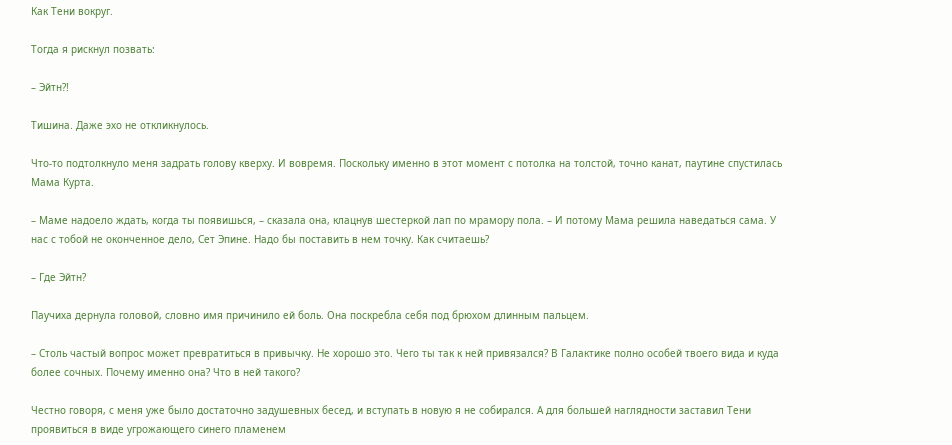Как Тени вокруг.

Тогда я рискнул позвать:

– Эйтн?!

Тишина. Даже эхо не откликнулось.

Что-то подтолкнуло меня задрать голову кверху. И вовремя. Поскольку именно в этот момент с потолка на толстой, точно канат, паутине спустилась Мама Курта.

– Маме надоело ждать, когда ты появишься, – сказала она, клацнув шестеркой лап по мрамору пола. – И потому Мама решила наведаться сама. У нас с тобой не оконченное дело, Сет Эпине. Надо бы поставить в нем точку. Как считаешь?

– Где Эйтн?

Паучиха дернула головой, словно имя причинило ей боль. Она поскребла себя под брюхом длинным пальцем.

– Столь частый вопрос может превратиться в привычку. Не хорошо это. Чего ты так к ней привязался? В Галактике полно особей твоего вида и куда более сочных. Почему именно она? Что в ней такого?

Честно говоря, с меня уже было достаточно задушевных бесед, и вступать в новую я не собирался. А для большей наглядности заставил Тени проявиться в виде угрожающего синего пламенем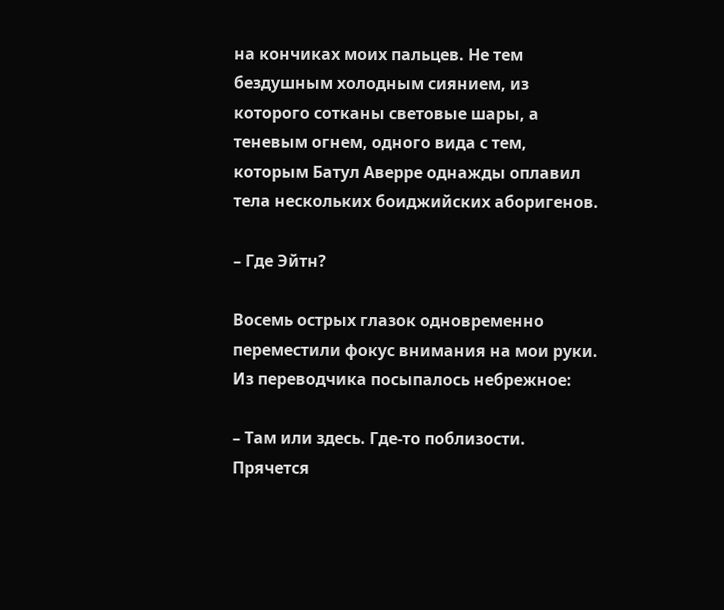на кончиках моих пальцев. Не тем бездушным холодным сиянием, из которого сотканы световые шары, а теневым огнем, одного вида с тем, которым Батул Аверре однажды оплавил тела нескольких боиджийских аборигенов.

– Где Эйтн?

Восемь острых глазок одновременно переместили фокус внимания на мои руки. Из переводчика посыпалось небрежное:

– Там или здесь. Где-то поблизости. Прячется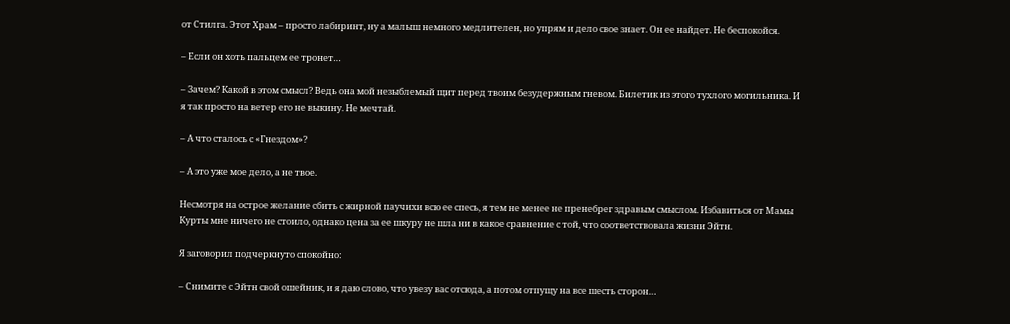от Стилга. Этот Храм – просто лабиринт, ну а малыш немного медлителен, но упрям и дело свое знает. Он ее найдет. Не беспокойся.

– Если он хоть пальцем ее тронет…

– Зачем? Какой в этом смысл? Ведь она мой незыблемый щит перед твоим безудержным гневом. Билетик из этого тухлого могильника. И я так просто на ветер его не выкину. Не мечтай.

– А что сталось с «Гнездом»?

– А это уже мое дело, а не твое.

Несмотря на острое желание сбить с жирной паучихи всю ее спесь, я тем не менее не пренебрег здравым смыслом. Избавиться от Мамы Курты мне ничего не стоило, однако цена за ее шкуру не шла ни в какое сравнение с той, что соответствовала жизни Эйтн.

Я заговорил подчеркнуто спокойно:

– Снимите с Эйтн свой ошейник, и я даю слово, что увезу вас отсюда, а потом отпущу на все шесть сторон…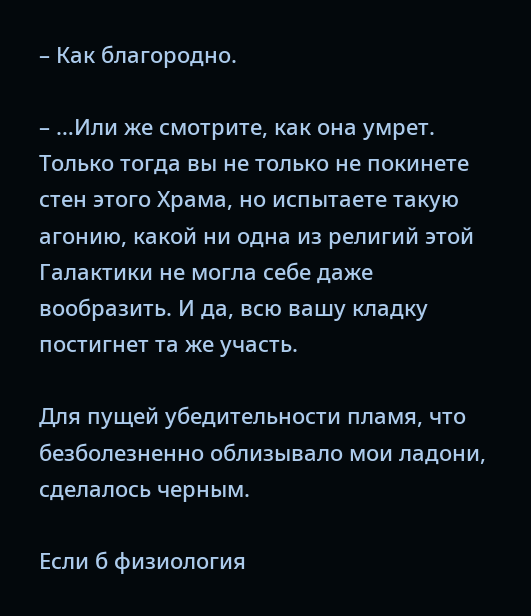– Как благородно.

– …Или же смотрите, как она умрет. Только тогда вы не только не покинете стен этого Храма, но испытаете такую агонию, какой ни одна из религий этой Галактики не могла себе даже вообразить. И да, всю вашу кладку постигнет та же участь.

Для пущей убедительности пламя, что безболезненно облизывало мои ладони, сделалось черным.

Если б физиология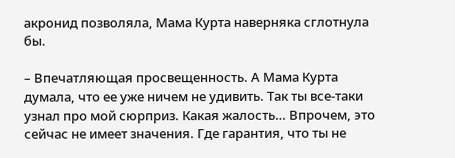акронид позволяла, Мама Курта наверняка сглотнула бы.

– Впечатляющая просвещенность. А Мама Курта думала, что ее уже ничем не удивить. Так ты все-таки узнал про мой сюрприз. Какая жалость… Впрочем, это сейчас не имеет значения. Где гарантия, что ты не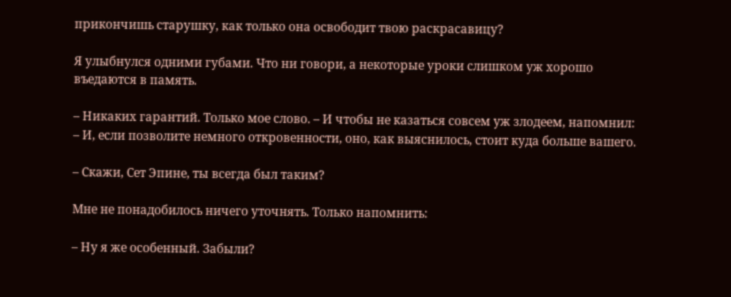прикончишь старушку, как только она освободит твою раскрасавицу?

Я улыбнулся одними губами. Что ни говори, а некоторые уроки слишком уж хорошо въедаются в память.

– Никаких гарантий. Только мое слово. – И чтобы не казаться совсем уж злодеем, напомнил: – И, если позволите немного откровенности, оно, как выяснилось, стоит куда больше вашего.

– Скажи, Сет Эпине, ты всегда был таким?

Мне не понадобилось ничего уточнять. Только напомнить:

– Ну я же особенный. Забыли?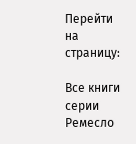Перейти на страницу:

Все книги серии Ремесло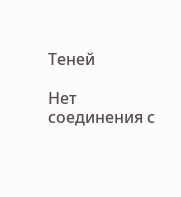Теней

Нет соединения с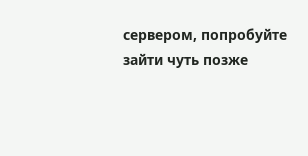сервером, попробуйте зайти чуть позже